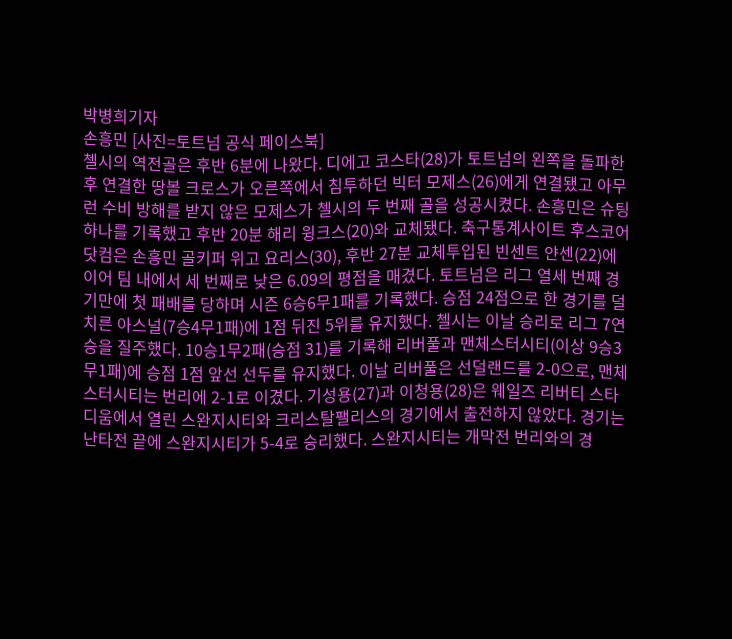박병희기자
손흥민 [사진=토트넘 공식 페이스북]
첼시의 역전골은 후반 6분에 나왔다. 디에고 코스타(28)가 토트넘의 왼쪽을 돌파한 후 연결한 땅볼 크로스가 오른쪽에서 침투하던 빅터 모제스(26)에게 연결됐고 아무런 수비 방해를 받지 않은 모제스가 첼시의 두 번째 골을 성공시켰다. 손흥민은 슈팅 하나를 기록했고 후반 20분 해리 윙크스(20)와 교체됐다. 축구통계사이트 후스코어닷컴은 손흥민 골키퍼 위고 요리스(30), 후반 27분 교체투입된 빈센트 얀센(22)에 이어 팀 내에서 세 번째로 낮은 6.09의 평점을 매겼다. 토트넘은 리그 열세 번째 경기만에 첫 패배를 당하며 시즌 6승6무1패를 기록했다. 승점 24점으로 한 경기를 덜 치른 아스널(7승4무1패)에 1점 뒤진 5위를 유지했다. 첼시는 이날 승리로 리그 7연승을 질주했다. 10승1무2패(승점 31)를 기록해 리버풀과 맨체스터시티(이상 9승3무1패)에 승점 1점 앞선 선두를 유지했다. 이날 리버풀은 선덜랜드를 2-0으로, 맨체스터시티는 번리에 2-1로 이겼다. 기성용(27)과 이청용(28)은 웨일즈 리버티 스타디움에서 열린 스완지시티와 크리스탈팰리스의 경기에서 출전하지 않았다. 경기는 난타전 끝에 스완지시티가 5-4로 승리했다. 스완지시티는 개막전 번리와의 경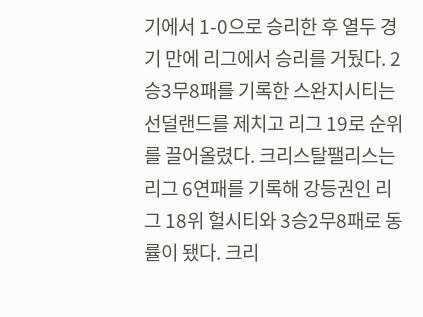기에서 1-0으로 승리한 후 열두 경기 만에 리그에서 승리를 거뒀다. 2승3무8패를 기록한 스완지시티는 선덜랜드를 제치고 리그 19로 순위를 끌어올렸다. 크리스탈팰리스는 리그 6연패를 기록해 강등권인 리그 18위 헐시티와 3승2무8패로 동률이 됐다. 크리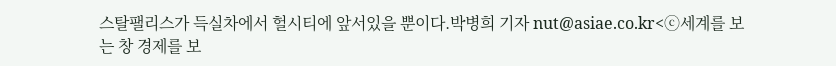스탈팰리스가 득실차에서 헐시티에 앞서있을 뿐이다.박병희 기자 nut@asiae.co.kr<ⓒ세계를 보는 창 경제를 보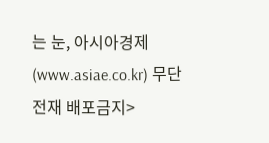는 눈, 아시아경제(www.asiae.co.kr) 무단전재 배포금지>